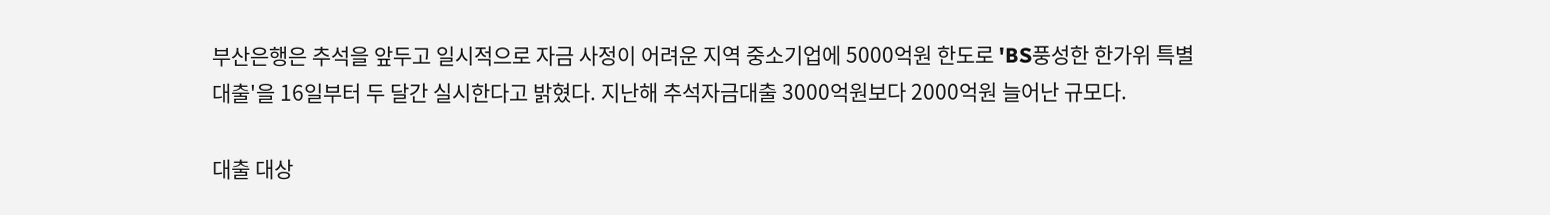부산은행은 추석을 앞두고 일시적으로 자금 사정이 어려운 지역 중소기업에 5000억원 한도로 'BS풍성한 한가위 특별대출'을 16일부터 두 달간 실시한다고 밝혔다. 지난해 추석자금대출 3000억원보다 2000억원 늘어난 규모다.

대출 대상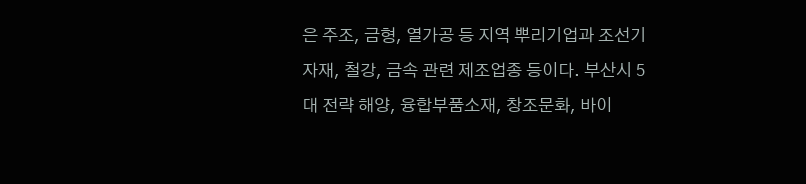은 주조, 금형, 열가공 등 지역 뿌리기업과 조선기자재, 철강, 금속 관련 제조업종 등이다. 부산시 5대 전략 해양, 융합부품소재, 창조문화, 바이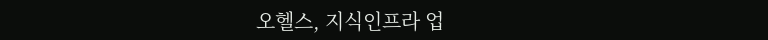오헬스, 지식인프라 업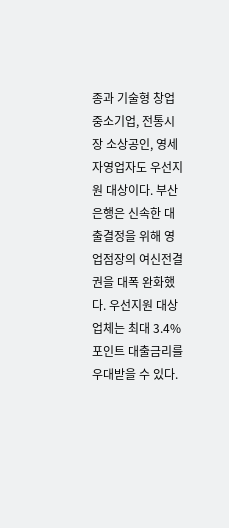종과 기술형 창업 중소기업, 전통시장 소상공인, 영세자영업자도 우선지원 대상이다. 부산은행은 신속한 대출결정을 위해 영업점장의 여신전결권을 대폭 완화했다. 우선지원 대상 업체는 최대 3.4%포인트 대출금리를 우대받을 수 있다.